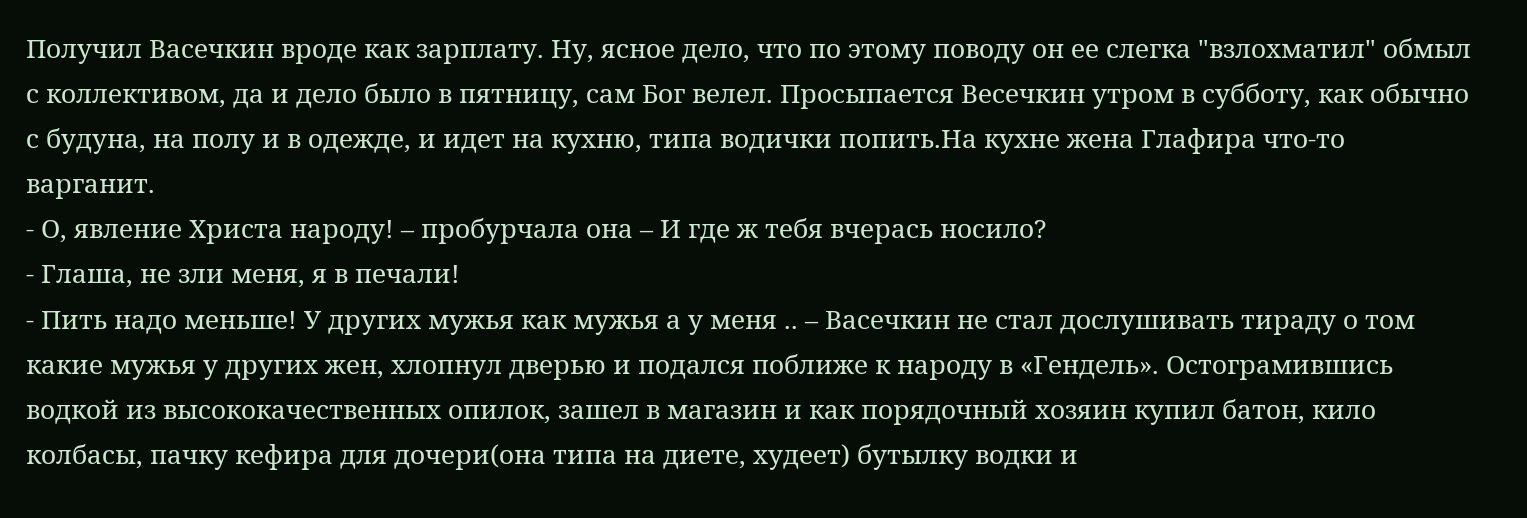Получил Васечкин вроде как зарплату. Ну, ясное дело, что по этому поводу он ее слегка "взлохматил" обмыл с коллективом, да и дело было в пятницу, сам Бог велел. Просыпается Весечкин утром в субботу, как обычно с будуна, на полу и в одежде, и идет на кухню, типа водички попить.На кухне жена Глафира что-то варганит.
- О, явление Христа народу! – пробурчала она – И где ж тебя вчерась носило?
- Глаша, не зли меня, я в печали!
- Пить надо меньше! У других мужья как мужья а у меня .. – Васечкин не стал дослушивать тираду о том какие мужья у других жен, хлопнул дверью и подался поближе к народу в «Гендель». Остограмившись водкой из высококачественных опилок, зашел в магазин и как порядочный хозяин купил батон, кило колбасы, пачку кефира для дочери(она типа на диете, худеет) бутылку водки и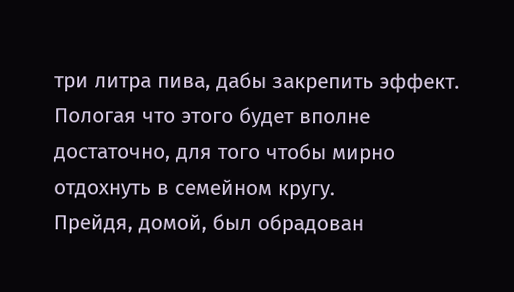три литра пива, дабы закрепить эффект. Пологая что этого будет вполне достаточно, для того чтобы мирно отдохнуть в семейном кругу.
Прейдя, домой, был обрадован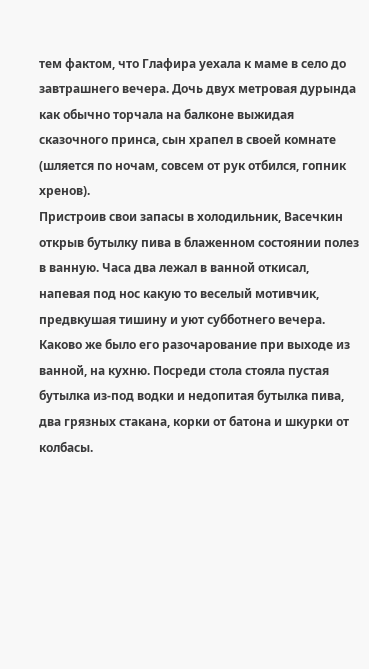тем фактом, что Глафира уехала к маме в село до завтрашнего вечера. Дочь двух метровая дурында как обычно торчала на балконе выжидая сказочного принса, сын храпел в своей комнате (шляется по ночам, совсем от рук отбился, гопник хренов).
Пристроив свои запасы в холодильник, Васечкин открыв бутылку пива в блаженном состоянии полез в ванную. Часа два лежал в ванной откисал, напевая под нос какую то веселый мотивчик, предвкушая тишину и уют субботнего вечера.
Каково же было его разочарование при выходе из ванной, на кухню. Посреди стола стояла пустая бутылка из-под водки и недопитая бутылка пива, два грязных стакана, корки от батона и шкурки от колбасы.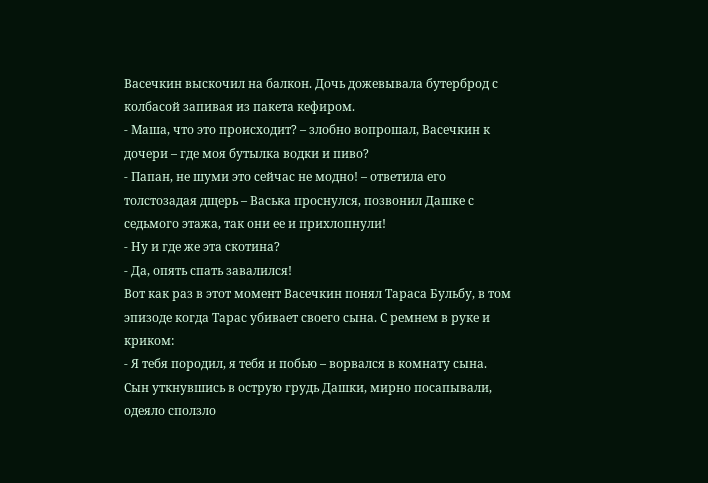Васечкин выскочил на балкон. Дочь дожевывала бутерброд с колбасой запивая из пакета кефиром.
- Маша, что это происходит? – злобно вопрошал, Васечкин к дочери – где моя бутылка водки и пиво?
- Папан, не шуми это сейчас не модно! – ответила его толстозадая дщерь – Васька проснулся, позвонил Дашке с седьмого этажа, так они ее и прихлопнули!
- Ну и где же эта скотина?
- Да, опять спать завалился!
Вот как раз в этот момент Васечкин понял Тараса Бульбу, в том эпизоде когда Тарас убивает своего сына. С ремнем в руке и криком:
- Я тебя породил, я тебя и побью – ворвался в комнату сына.
Сын уткнувшись в острую грудь Дашки, мирно посапывали, одеяло сползло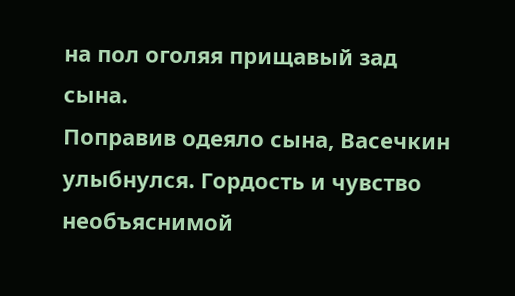на пол оголяя прищавый зад сына.
Поправив одеяло сына, Васечкин улыбнулся. Гордость и чувство необъяснимой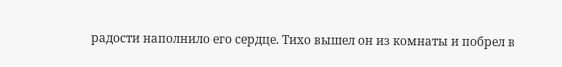радости наполнило его сердце. Тихо вышел он из комнаты и побрел в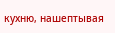кухню, нашептывая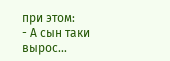при этом:
- А сын таки вырос...